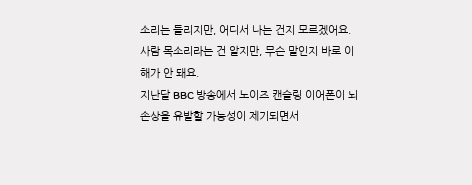소리는 들리지만, 어디서 나는 건지 모르겠어요. 사람 목소리라는 건 알지만, 무슨 말인지 바로 이해가 안 돼요.
지난달 BBC 방송에서 노이즈 캔슬링 이어폰이 뇌 손상을 유발할 가능성이 제기되면서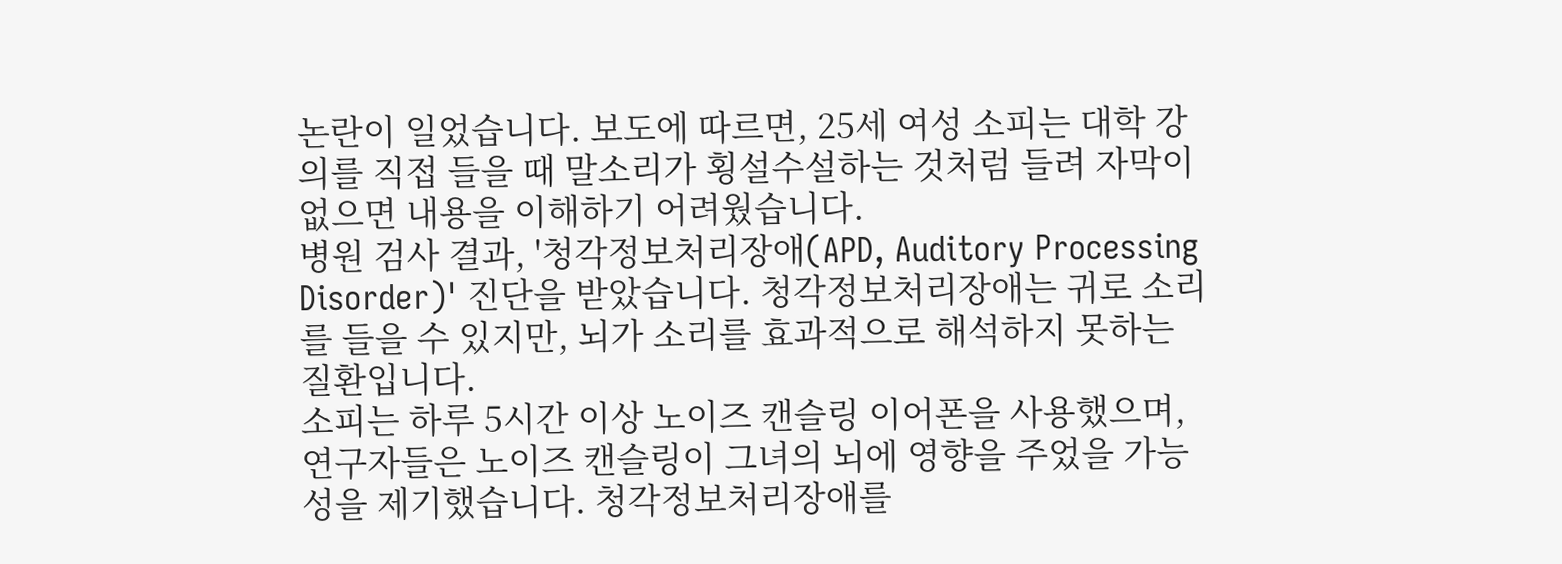논란이 일었습니다. 보도에 따르면, 25세 여성 소피는 대학 강의를 직접 들을 때 말소리가 횡설수설하는 것처럼 들려 자막이 없으면 내용을 이해하기 어려웠습니다.
병원 검사 결과, '청각정보처리장애(APD, Auditory Processing Disorder)' 진단을 받았습니다. 청각정보처리장애는 귀로 소리를 들을 수 있지만, 뇌가 소리를 효과적으로 해석하지 못하는 질환입니다.
소피는 하루 5시간 이상 노이즈 캔슬링 이어폰을 사용했으며, 연구자들은 노이즈 캔슬링이 그녀의 뇌에 영향을 주었을 가능성을 제기했습니다. 청각정보처리장애를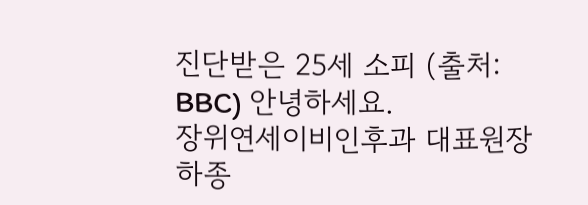진단받은 25세 소피 (출처: BBC) 안녕하세요.
장위연세이비인후과 대표원장 하종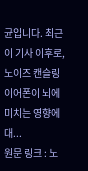균입니다. 최근 이 기사 이후로, 노이즈 캔슬링 이어폰이 뇌에 미치는 영향에 대...
원문 링크 : 노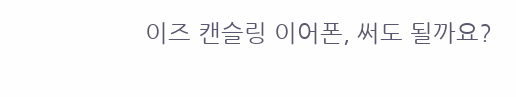이즈 캔슬링 이어폰, 써도 될까요?